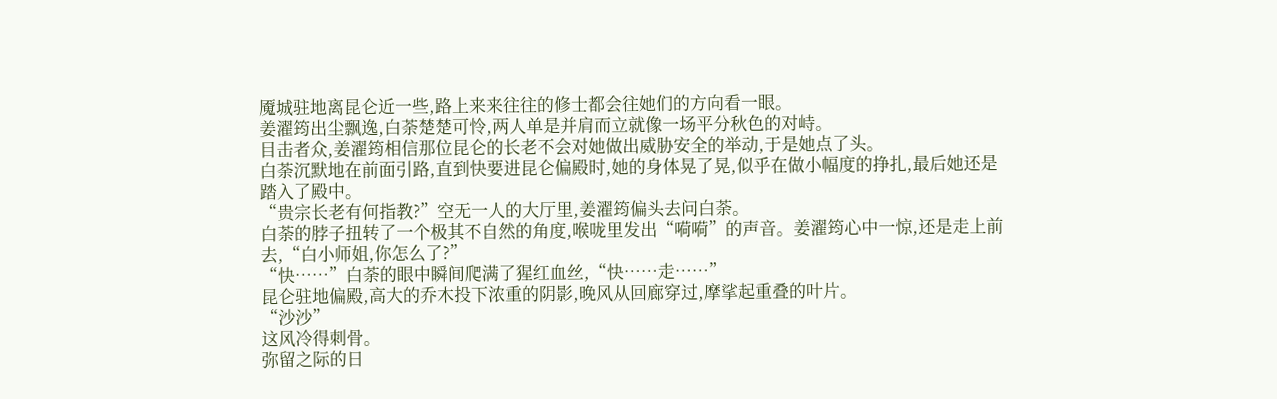魇城驻地离昆仑近一些,路上来来往往的修士都会往她们的方向看一眼。
姜濯筠出尘飘逸,白荼楚楚可怜,两人单是并肩而立就像一场平分秋色的对峙。
目击者众,姜濯筠相信那位昆仑的长老不会对她做出威胁安全的举动,于是她点了头。
白荼沉默地在前面引路,直到快要进昆仑偏殿时,她的身体晃了晃,似乎在做小幅度的挣扎,最后她还是踏入了殿中。
“贵宗长老有何指教?”空无一人的大厅里,姜濯筠偏头去问白荼。
白荼的脖子扭转了一个极其不自然的角度,喉咙里发出“嗬嗬”的声音。姜濯筠心中一惊,还是走上前去,“白小师姐,你怎么了?”
“快……”白荼的眼中瞬间爬满了猩红血丝,“快……走……”
昆仑驻地偏殿,高大的乔木投下浓重的阴影,晚风从回廊穿过,摩挲起重叠的叶片。
“沙沙”
这风冷得刺骨。
弥留之际的日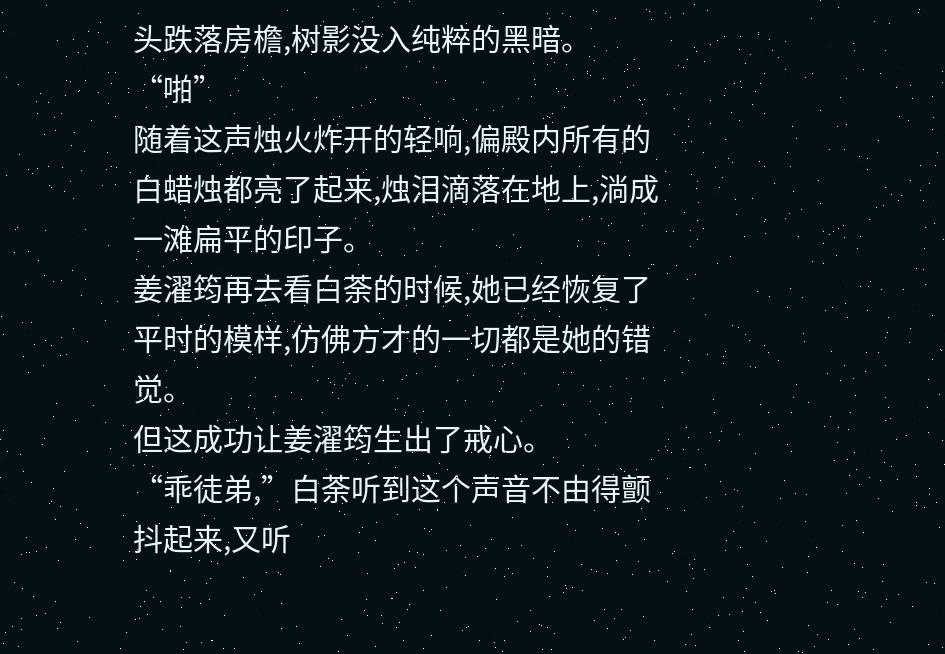头跌落房檐,树影没入纯粹的黑暗。
“啪”
随着这声烛火炸开的轻响,偏殿内所有的白蜡烛都亮了起来,烛泪滴落在地上,淌成一滩扁平的印子。
姜濯筠再去看白荼的时候,她已经恢复了平时的模样,仿佛方才的一切都是她的错觉。
但这成功让姜濯筠生出了戒心。
“乖徒弟,”白荼听到这个声音不由得颤抖起来,又听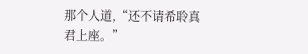那个人道,“还不请希聆真君上座。”